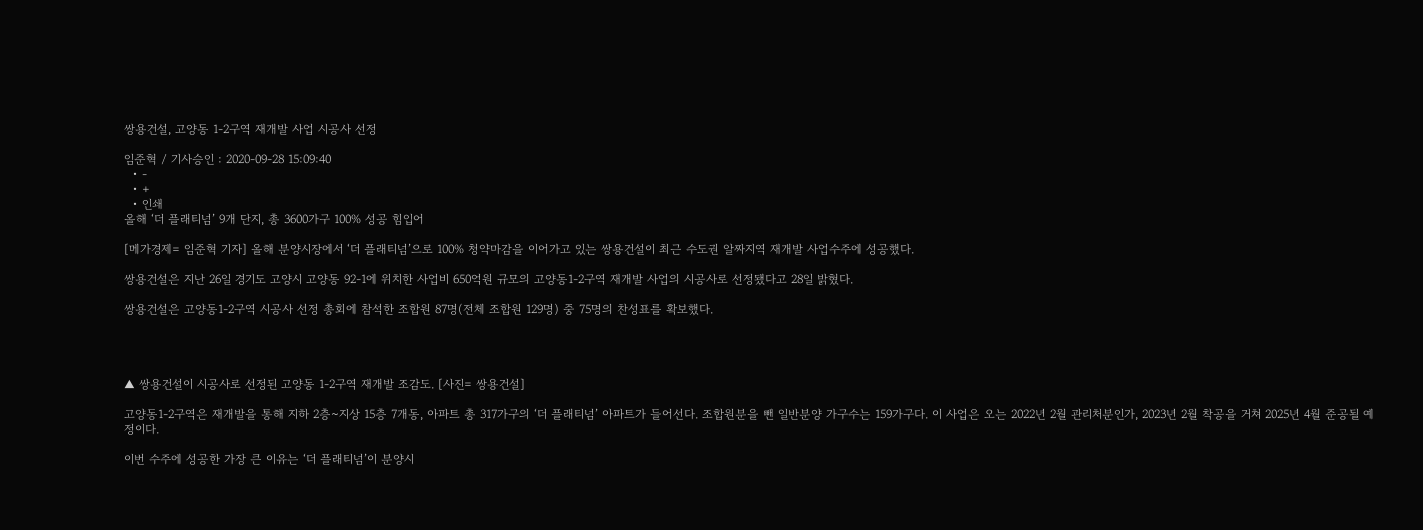쌍용건설, 고양동 1-2구역 재개발 사업 시공사 선정

임준혁 / 기사승인 : 2020-09-28 15:09:40
  • -
  • +
  • 인쇄
올해 ‘더 플래티넘’ 9개 단지, 총 3600가구 100% 성공 힘입어

[메가경제= 임준혁 기자] 올해 분양시장에서 ‘더 플래티넘’으로 100% 청약마감을 이어가고 있는 쌍용건설이 최근 수도권 알짜지역 재개발 사업수주에 성공했다.

쌍용건설은 지난 26일 경기도 고양시 고양동 92-1에 위치한 사업비 650억원 규모의 고양동1-2구역 재개발 사업의 시공사로 선정됐다고 28일 밝혔다.

쌍용건설은 고양동1-2구역 시공사 선정 총회에 참석한 조합원 87명(전체 조합원 129명) 중 75명의 찬성표를 확보했다.




▲ 쌍용건설이 시공사로 선정된 고양동 1-2구역 재개발 조감도. [사진= 쌍용건설]

고양동1-2구역은 재개발을 통해 지하 2층~지상 15층 7개동, 아파트 총 317가구의 ‘더 플래티넘’ 아파트가 들어선다. 조합원분을 뺀 일반분양 가구수는 159가구다. 이 사업은 오는 2022년 2월 관리처분인가, 2023년 2월 착공을 거쳐 2025년 4월 준공될 예정이다.

이번 수주에 성공한 가장 큰 이유는 ‘더 플래티넘’이 분양시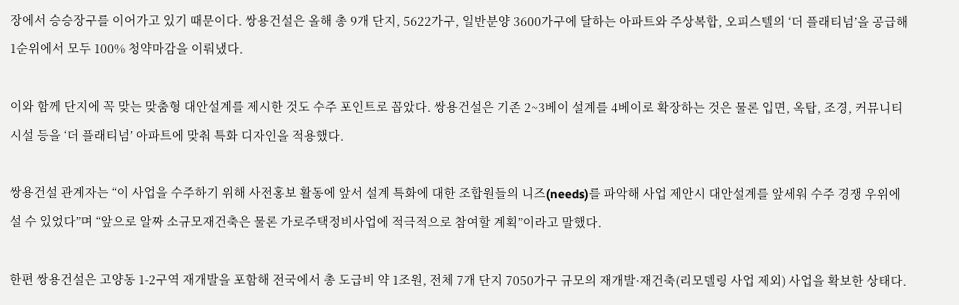장에서 승승장구를 이어가고 있기 때문이다. 쌍용건설은 올해 총 9개 단지, 5622가구, 일반분양 3600가구에 달하는 아파트와 주상복합, 오피스텔의 ‘더 플래티넘’을 공급해 1순위에서 모두 100% 청약마감을 이뤄냈다.

이와 함께 단지에 꼭 맞는 맞춤형 대안설계를 제시한 것도 수주 포인트로 꼽았다. 쌍용건설은 기존 2~3베이 설계를 4베이로 확장하는 것은 물론 입면, 옥탑, 조경, 커뮤니티 시설 등을 ‘더 플래티넘’ 아파트에 맞춰 특화 디자인을 적용했다.

쌍용건설 관계자는 “이 사업을 수주하기 위해 사전홍보 활동에 앞서 설계 특화에 대한 조합원들의 니즈(needs)를 파악해 사업 제안시 대안설계를 앞세워 수주 경쟁 우위에 설 수 있었다”며 “앞으로 알짜 소규모재건축은 물론 가로주택정비사업에 적극적으로 참여할 계획”이라고 말했다.

한편 쌍용건설은 고양동 1-2구역 재개발을 포함해 전국에서 총 도급비 약 1조원, 전체 7개 단지 7050가구 규모의 재개발·재건축(리모델링 사업 제외) 사업을 확보한 상태다.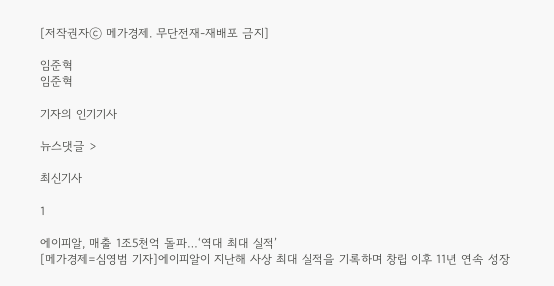[저작권자ⓒ 메가경제. 무단전재-재배포 금지]

임준혁
임준혁

기자의 인기기사

뉴스댓글 >

최신기사

1

에이피알, 매출 1조5천억 돌파…‘역대 최대 실적’
[메가경제=심영범 기자]에이피알이 지난해 사상 최대 실적을 기록하며 창립 이후 11년 연속 성장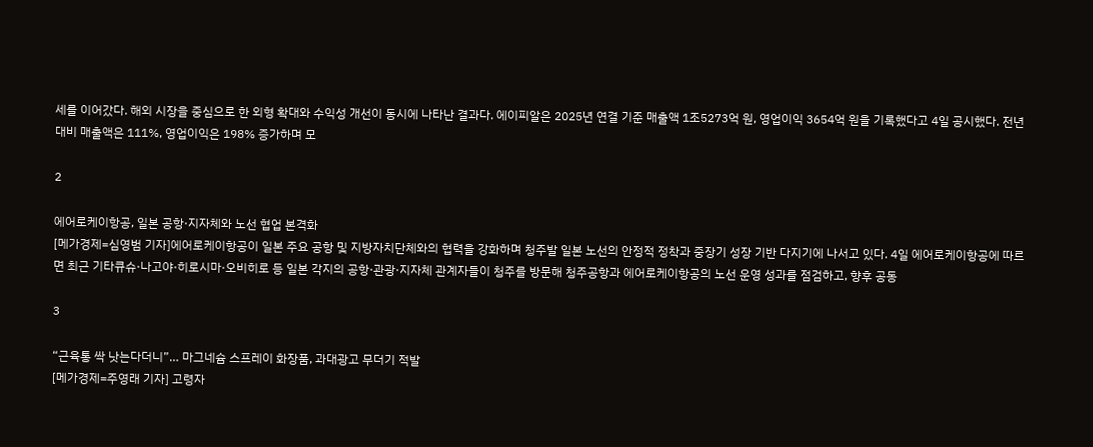세를 이어갔다. 해외 시장을 중심으로 한 외형 확대와 수익성 개선이 동시에 나타난 결과다. 에이피알은 2025년 연결 기준 매출액 1조5273억 원, 영업이익 3654억 원을 기록했다고 4일 공시했다. 전년 대비 매출액은 111%, 영업이익은 198% 증가하며 모

2

에어로케이항공, 일본 공항·지자체와 노선 협업 본격화
[메가경제=심영범 기자]에어로케이항공이 일본 주요 공항 및 지방자치단체와의 협력을 강화하며 청주발 일본 노선의 안정적 정착과 중장기 성장 기반 다지기에 나서고 있다. 4일 에어로케이항공에 따르면 최근 기타큐슈·나고야·히로시마·오비히로 등 일본 각지의 공항·관광·지자체 관계자들이 청주를 방문해 청주공항과 에어로케이항공의 노선 운영 성과를 점검하고, 향후 공동

3

“근육통 싹 낫는다더니”… 마그네슘 스프레이 화장품, 과대광고 무더기 적발
[메가경제=주영래 기자] 고령자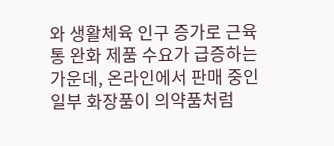와 생활체육 인구 증가로 근육통 완화 제품 수요가 급증하는 가운데, 온라인에서 판매 중인 일부 화장품이 의약품처럼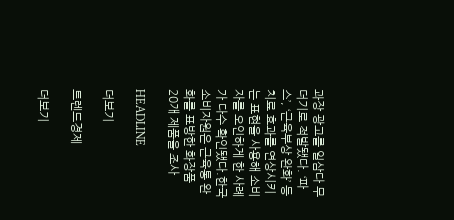과장 광고를 일삼다 무더기로 적발됐다. ‘파스’, ‘근육부상 완화’ 등 치료 효과를 연상시키는 표현을 사용해 소비자를 오인하게 한 사례가 다수 확인됐다.한국소비자원은 근육통 완화를 표방한 화장품 20개 제품을 조사

HEADLINE

더보기

트렌드경제

더보기